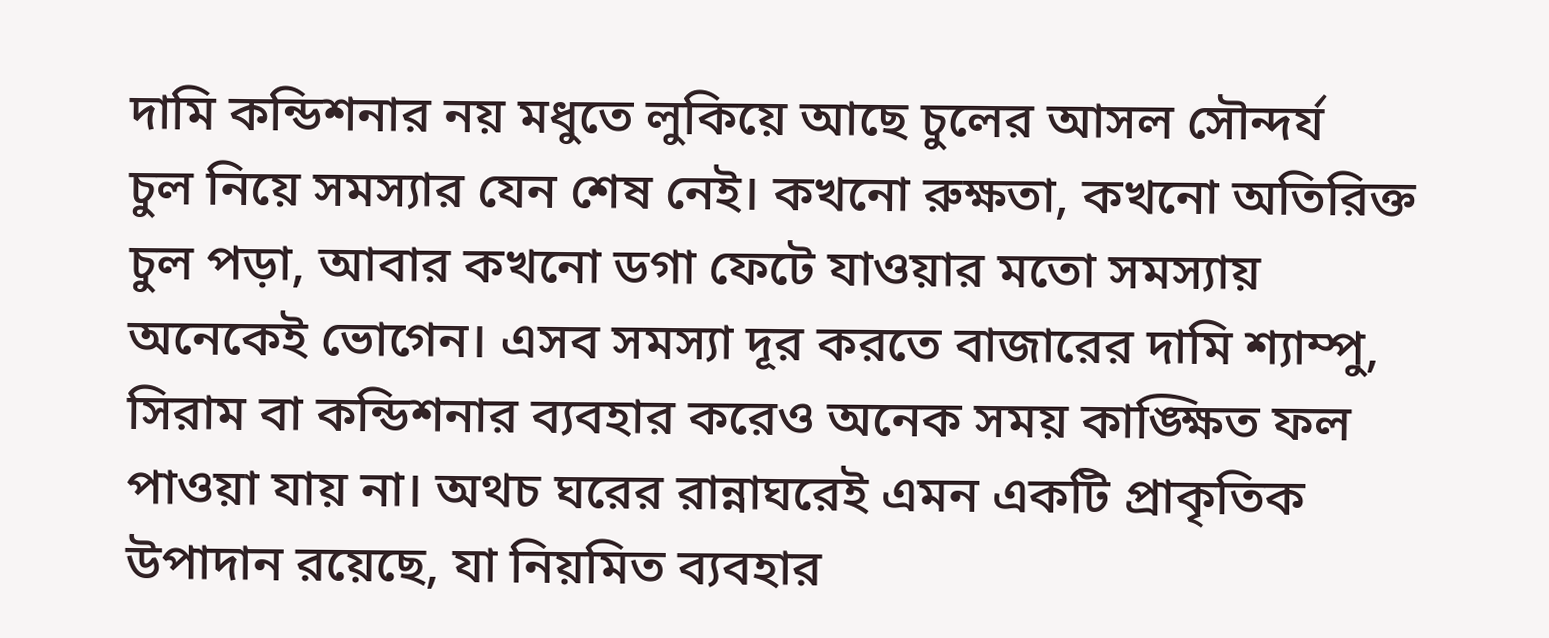দামি কন্ডিশনার নয় মধুতে লুকিয়ে আছে চুলের আসল সৌন্দর্য
চুল নিয়ে সমস্যার যেন শেষ নেই। কখনো রুক্ষতা, কখনো অতিরিক্ত চুল পড়া, আবার কখনো ডগা ফেটে যাওয়ার মতো সমস্যায় অনেকেই ভোগেন। এসব সমস্যা দূর করতে বাজারের দামি শ্যাম্পু, সিরাম বা কন্ডিশনার ব্যবহার করেও অনেক সময় কাঙ্ক্ষিত ফল পাওয়া যায় না। অথচ ঘরের রান্নাঘরেই এমন একটি প্রাকৃতিক উপাদান রয়েছে, যা নিয়মিত ব্যবহার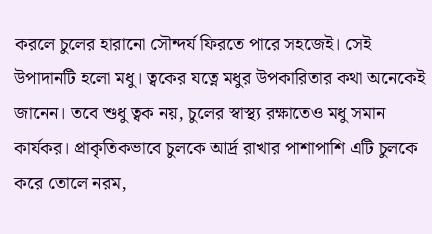করলে চুলের হারানো সৌন্দর্য ফিরতে পারে সহজেই। সেই উপাদানটি হলো মধু। ত্বকের যত্নে মধুর উপকারিতার কথা অনেকেই জানেন। তবে শুধু ত্বক নয়, চুলের স্বাস্থ্য রক্ষাতেও মধু সমান কার্যকর। প্রাকৃতিকভাবে চুলকে আর্দ্র রাখার পাশাপাশি এটি চুলকে করে তোলে নরম,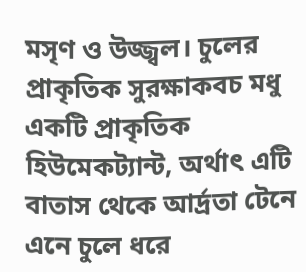মসৃণ ও উজ্জ্বল। চুলের প্রাকৃতিক সুরক্ষাকবচ মধু একটি প্রাকৃতিক হিউমেকট্যান্ট, অর্থাৎ এটি বাতাস থেকে আর্দ্রতা টেনে এনে চুলে ধরে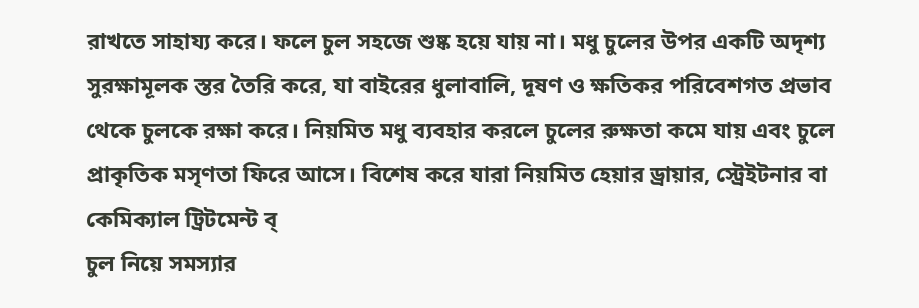রাখতে সাহায্য করে। ফলে চুল সহজে শুষ্ক হয়ে যায় না। মধু চুলের উপর একটি অদৃশ্য সুরক্ষামূলক স্তর তৈরি করে, যা বাইরের ধুলাবালি, দূষণ ও ক্ষতিকর পরিবেশগত প্রভাব থেকে চুলকে রক্ষা করে। নিয়মিত মধু ব্যবহার করলে চুলের রুক্ষতা কমে যায় এবং চুলে প্রাকৃতিক মসৃণতা ফিরে আসে। বিশেষ করে যারা নিয়মিত হেয়ার ড্রায়ার, স্ট্রেইটনার বা কেমিক্যাল ট্রিটমেন্ট ব্
চুল নিয়ে সমস্যার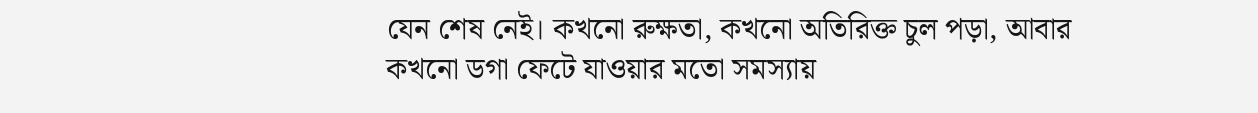যেন শেষ নেই। কখনো রুক্ষতা, কখনো অতিরিক্ত চুল পড়া, আবার কখনো ডগা ফেটে যাওয়ার মতো সমস্যায়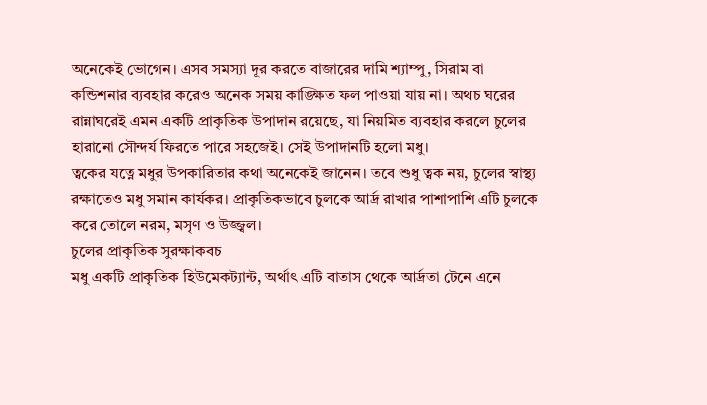অনেকেই ভোগেন। এসব সমস্যা দূর করতে বাজারের দামি শ্যাম্পু, সিরাম বা কন্ডিশনার ব্যবহার করেও অনেক সময় কাঙ্ক্ষিত ফল পাওয়া যায় না। অথচ ঘরের রান্নাঘরেই এমন একটি প্রাকৃতিক উপাদান রয়েছে, যা নিয়মিত ব্যবহার করলে চুলের হারানো সৌন্দর্য ফিরতে পারে সহজেই। সেই উপাদানটি হলো মধু।
ত্বকের যত্নে মধুর উপকারিতার কথা অনেকেই জানেন। তবে শুধু ত্বক নয়, চুলের স্বাস্থ্য রক্ষাতেও মধু সমান কার্যকর। প্রাকৃতিকভাবে চুলকে আর্দ্র রাখার পাশাপাশি এটি চুলকে করে তোলে নরম, মসৃণ ও উজ্জ্বল।
চুলের প্রাকৃতিক সুরক্ষাকবচ
মধু একটি প্রাকৃতিক হিউমেকট্যান্ট, অর্থাৎ এটি বাতাস থেকে আর্দ্রতা টেনে এনে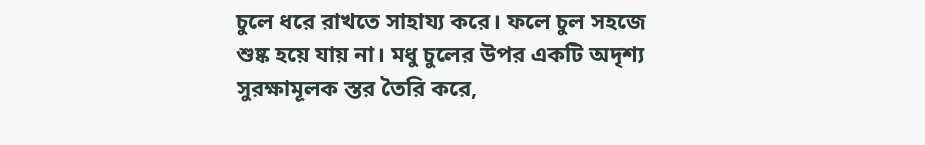চুলে ধরে রাখতে সাহায্য করে। ফলে চুল সহজে শুষ্ক হয়ে যায় না। মধু চুলের উপর একটি অদৃশ্য সুরক্ষামূলক স্তর তৈরি করে,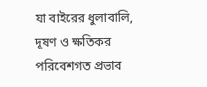যা বাইরের ধুলাবালি, দূষণ ও ক্ষতিকর পরিবেশগত প্রভাব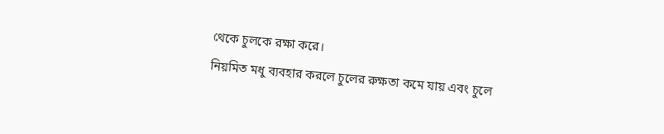থেকে চুলকে রক্ষা করে।
নিয়মিত মধু ব্যবহার করলে চুলের রুক্ষতা কমে যায় এবং চুলে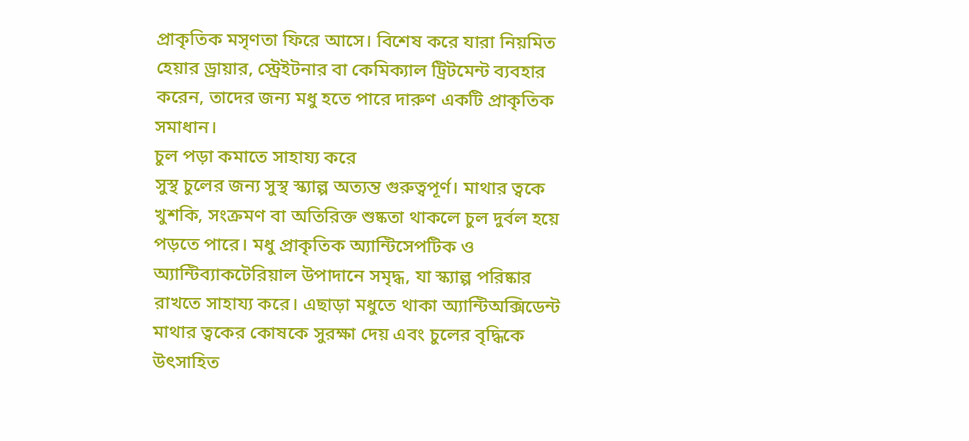প্রাকৃতিক মসৃণতা ফিরে আসে। বিশেষ করে যারা নিয়মিত হেয়ার ড্রায়ার, স্ট্রেইটনার বা কেমিক্যাল ট্রিটমেন্ট ব্যবহার করেন, তাদের জন্য মধু হতে পারে দারুণ একটি প্রাকৃতিক সমাধান।
চুল পড়া কমাতে সাহায্য করে
সুস্থ চুলের জন্য সুস্থ স্ক্যাল্প অত্যন্ত গুরুত্বপূর্ণ। মাথার ত্বকে খুশকি, সংক্রমণ বা অতিরিক্ত শুষ্কতা থাকলে চুল দুর্বল হয়ে পড়তে পারে। মধু প্রাকৃতিক অ্যান্টিসেপটিক ও অ্যান্টিব্যাকটেরিয়াল উপাদানে সমৃদ্ধ, যা স্ক্যাল্প পরিষ্কার রাখতে সাহায্য করে। এছাড়া মধুতে থাকা অ্যান্টিঅক্সিডেন্ট মাথার ত্বকের কোষকে সুরক্ষা দেয় এবং চুলের বৃদ্ধিকে উৎসাহিত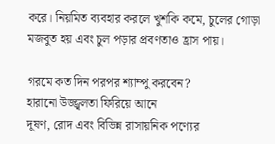করে। নিয়মিত ব্যবহার করলে খুশকি কমে, চুলের গোড়া মজবুত হয় এবং চুল পড়ার প্রবণতাও হ্রাস পায়।

গরমে কত দিন পরপর শ্যাম্পু করবেন?
হারানো উজ্জ্বলতা ফিরিয়ে আনে
দূষণ, রোদ এবং বিভিন্ন রাসায়নিক পণ্যের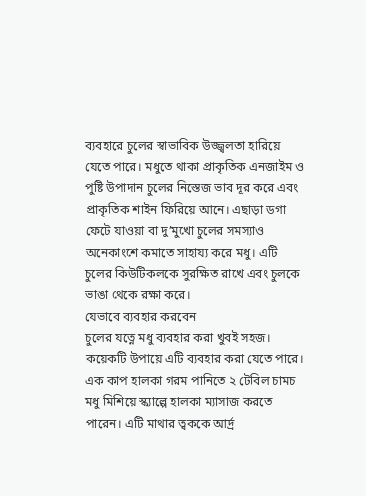ব্যবহারে চুলের স্বাভাবিক উজ্জ্বলতা হারিয়ে যেতে পারে। মধুতে থাকা প্রাকৃতিক এনজাইম ও পুষ্টি উপাদান চুলের নিস্তেজ ভাব দূর করে এবং প্রাকৃতিক শাইন ফিরিয়ে আনে। এছাড়া ডগা ফেটে যাওয়া বা দু’মুখো চুলের সমস্যাও অনেকাংশে কমাতে সাহায্য করে মধু। এটি চুলের কিউটিকলকে সুরক্ষিত রাখে এবং চুলকে ভাঙা থেকে রক্ষা করে।
যেভাবে ব্যবহার করবেন
চুলের যত্নে মধু ব্যবহার করা খুবই সহজ। কয়েকটি উপায়ে এটি ব্যবহার করা যেতে পারে।
এক কাপ হালকা গরম পানিতে ২ টেবিল চামচ মধু মিশিয়ে স্ক্যাল্পে হালকা ম্যাসাজ করতে পারেন। এটি মাথার ত্বককে আর্দ্র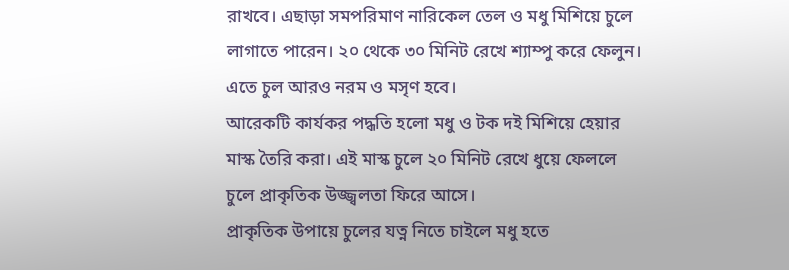রাখবে। এছাড়া সমপরিমাণ নারিকেল তেল ও মধু মিশিয়ে চুলে লাগাতে পারেন। ২০ থেকে ৩০ মিনিট রেখে শ্যাম্পু করে ফেলুন। এতে চুল আরও নরম ও মসৃণ হবে।
আরেকটি কার্যকর পদ্ধতি হলো মধু ও টক দই মিশিয়ে হেয়ার মাস্ক তৈরি করা। এই মাস্ক চুলে ২০ মিনিট রেখে ধুয়ে ফেললে চুলে প্রাকৃতিক উজ্জ্বলতা ফিরে আসে।
প্রাকৃতিক উপায়ে চুলের যত্ন নিতে চাইলে মধু হতে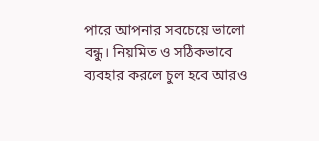পারে আপনার সবচেয়ে ভালো বন্ধু। নিয়মিত ও সঠিকভাবে ব্যবহার করলে চুল হবে আরও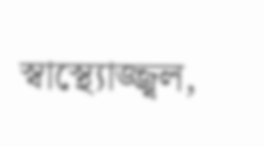স্বাস্থ্যোজ্জ্বল,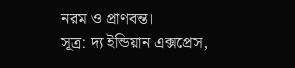নরম ও প্রাণবন্ত।
সূত্র: দ্য ইন্ডিয়ান এক্সপ্রেস,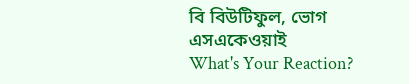বি বিউটিফুল, ভোগ
এসএকেওয়াই
What's Your Reaction?